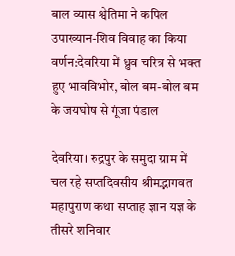बाल व्यास श्वेतिमा ने कपिल उपाख्यान-शिव विवाह का किया वर्णन:देवरिया में ध्रुव चरित्र से भक्त हुए भावविभोर, बोल बम-बोल बम के जयघोष से गूंजा पंडाल

देवरिया। रुद्रपुर के समुदा ग्राम में चल रहे सप्तदिवसीय श्रीमद्भागवत महापुराण कथा सप्ताह ज्ञान यज्ञ के तीसरे शनिवार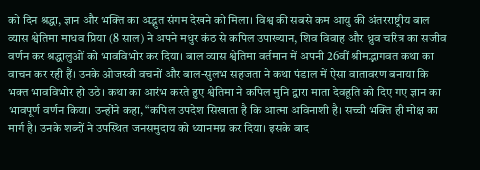को दिन श्रद्धा, ज्ञान और भक्ति का अद्भुत संगम देखने को मिला। विश्व की सबसे कम आयु की अंतरराष्ट्रीय बाल व्यास श्वेतिमा माधव प्रिया (8 साल) ने अपने मधुर कंठ से कपिल उपाख्यान, शिव विवाह और ध्रुव चरित्र का सजीव वर्णन कर श्रद्धालुओं को भावविभोर कर दिया। बाल व्यास श्वेतिमा वर्तमान में अपनी 26वीं श्रीमद्भागवत कथा का वाचन कर रही हैं। उनके ओजस्वी वचनों और बाल-सुलभ सहजता ने कथा पंडाल में ऐसा वातावरण बनाया कि भक्त भावविभोर हो उठे। कथा का आरंभ करते हुए श्वेतिमा ने कपिल मुनि द्वारा माता देवहूति को दिए गए ज्ञान का भावपूर्ण वर्णन किया। उन्होंने कहा, “कपिल उपदेश सिखाता है कि आत्मा अविनाशी है। सच्ची भक्ति ही मोक्ष का मार्ग है। उनके शब्दों ने उपस्थित जनसमुदाय को ध्यानमग्न कर दिया। इसके बाद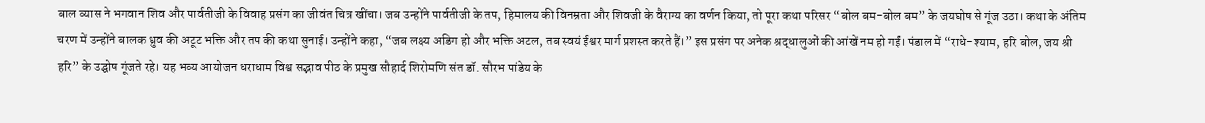बाल व्यास ने भगवान शिव और पार्वतीजी के विवाह प्रसंग का जीवंत चित्र खींचा। जब उन्होंने पार्वतीजी के तप, हिमालय की विनम्रता और शिवजी के वैराग्य का वर्णन किया, तो पूरा कथा परिसर “बोल बम-बोल बम” के जयघोष से गूंज उठा। कथा के अंतिम चरण में उन्होंने बालक ध्रुव की अटूट भक्ति और तप की कथा सुनाई। उन्होंने कहा, “जब लक्ष्य अडिग हो और भक्ति अटल, तब स्वयं ईश्वर मार्ग प्रशस्त करते हैं।” इस प्रसंग पर अनेक श्रद्धालुओं की आंखें नम हो गईं। पंडाल में “राधे-श्याम, हरि बोल, जय श्री हरि” के उद्घोष गूंजते रहे। यह भव्य आयोजन धराधाम विश्व सद्भाव पीठ के प्रमुख सौहार्द शिरोमणि संत डॉ. सौरभ पांडेय के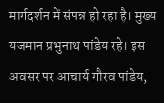मार्गदर्शन में संपन्न हो रहा है। मुख्य यजमान प्रभुनाथ पांडेय रहे। इस अवसर पर आचार्य गौरव पांडेय,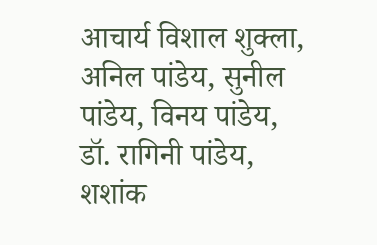आचार्य विशाल शुक्ला, अनिल पांडेय, सुनील पांडेय, विनय पांडेय, डॉ. रागिनी पांडेय, शशांक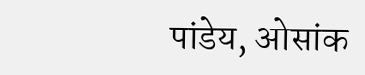पांडेय, ओसांक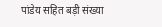पांडेय सहित बड़ी संख्या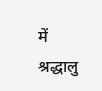में श्रद्धालु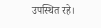उपस्थित रहे।